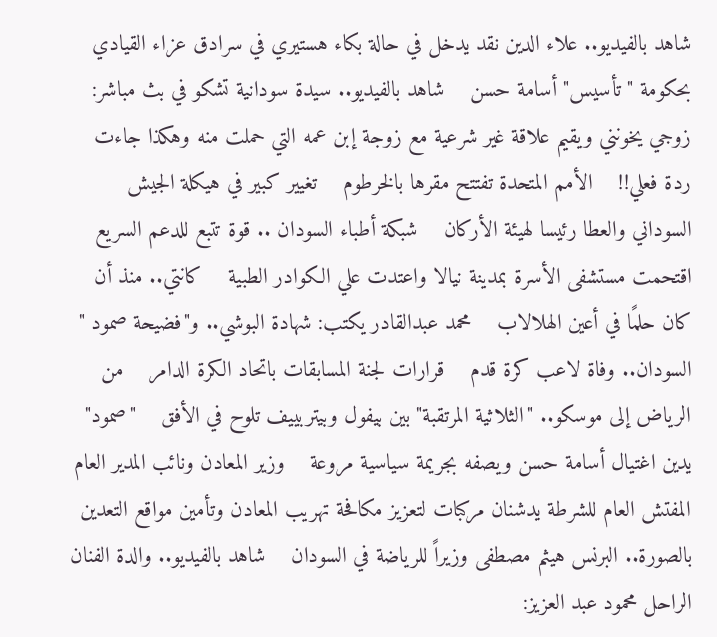شاهد بالفيديو.. علاء الدين نقد يدخل في حالة بكاء هستيري في سرادق عزاء القيادي بحكومة "تأسيس" أسامة حسن    شاهد بالفيديو.. سيدة سودانية تشكو في بث مباشر: زوجي يخونني ويقيم علاقة غير شرعية مع زوجة إبن عمه التي حملت منه وهكذا جاءت ردة فعلي!!    الأمم المتحدة تفتتح مقرها بالخرطوم    تغيير كبير في هيكلة الجيش السوداني والعطا رئيسا لهيئة الأركان    شبكة أطباء السودان .. قوة تتبع للدعم السريع اقتحمت مستشفى الأسرة بمدينة نيالا واعتدت علي الكوادر الطبية    كانتي.. منذ أن كان حلمًا في أعين الهلالاب    محمد عبدالقادر يكتب: شهادة البوشي.. و"فضيحة صمود "    السودان.. وفاة لاعب كرة قدم    قرارات لجنة المسابقات باتحاد الكرة الدامر    من الرياض إلى موسكو.. "الثلاثية المرتقبة" بين بيفول وبيتربييف تلوح في الأفق    "صمود" يدين اغتيال أسامة حسن ويصفه بجريمة سياسية مروعة    وزير المعادن ونائب المدير العام المفتش العام للشرطة يدشنان مركبات لتعزيز مكافحة تهريب المعادن وتأمين مواقع التعدين    بالصورة.. البرنس هيثم مصطفى وزيراً للرياضة في السودان    شاهد بالفيديو.. والدة الفنان الراحل محمود عبد العزيز: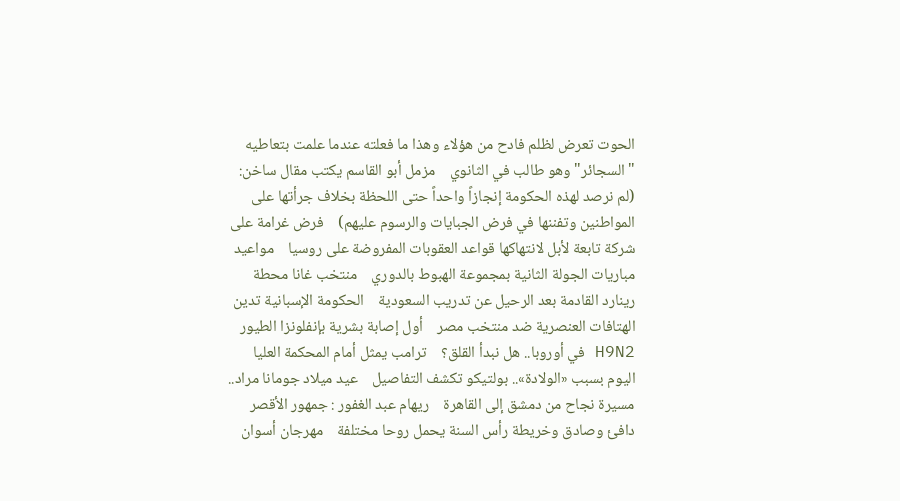الحوت تعرض لظلم فادح من هؤلاء وهذا ما فعلته عندما علمت بتعاطيه "السجائر" وهو طالب في الثانوي    مزمل أبو القاسم يكتب مقال ساخن: (لم نرصد لهذه الحكومة إنجازاً واحداً حتى اللحظة بخلاف جرأتها على المواطنين وتفننها في فرض الجبايات والرسوم عليهم)    فرض غرامة على شركة تابعة لأبل لانتهاكها قواعد العقوبات المفروضة على روسيا    مواعيد مباريات الجولة الثانية بمجموعة الهبوط بالدوري    منتخب غانا محطة رينارد القادمة بعد الرحيل عن تدريب السعودية    الحكومة الإسبانية تدين الهتافات العنصرية ضد منتخب مصر    أول إصابة بشرية بإنفلونزا الطيور H9N2 في أوروبا.. هل نبدأ القلق؟    ترامب يمثل أمام المحكمة العليا اليوم بسبب «الولادة».. بولتيكو تكشف التفاصيل    عيد ميلاد جومانا مراد.. مسيرة نجاح من دمشق إلى القاهرة    ريهام عبد الغفور : جمهور الأقصر دافئ وصادق وخريطة رأس السنة يحمل روحا مختلفة    مهرجان أسوان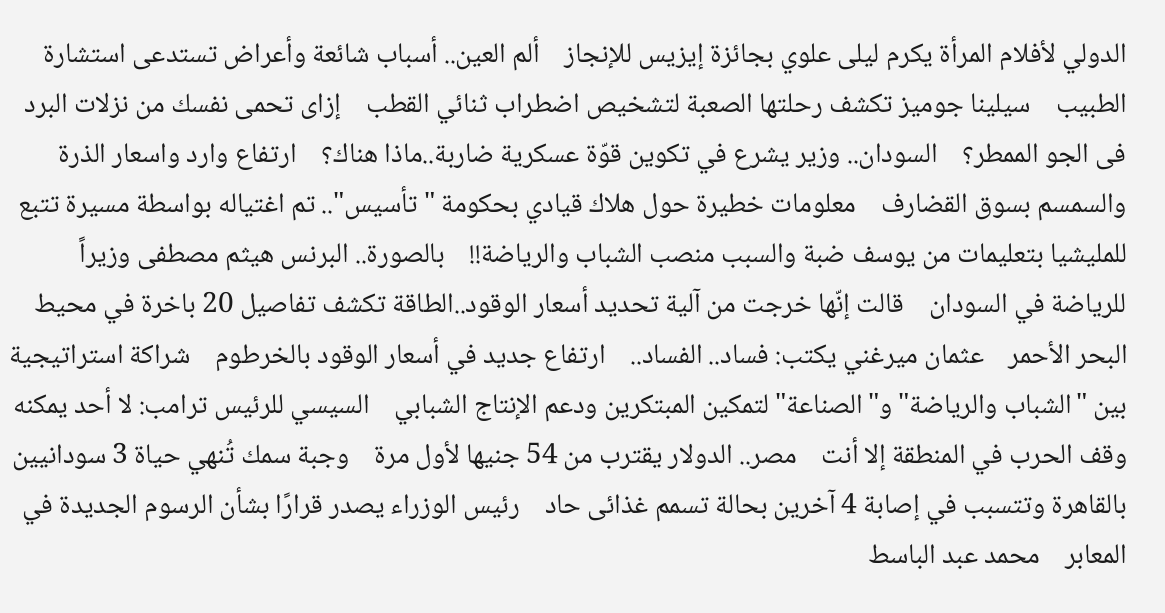الدولي لأفلام المرأة يكرم ليلى علوي بجائزة إيزيس للإنجاز    ألم العين.. أسباب شائعة وأعراض تستدعى استشارة الطبيب    سيلينا جوميز تكشف رحلتها الصعبة لتشخيص اضطراب ثنائي القطب    إزاى تحمى نفسك من نزلات البرد فى الجو الممطر؟    السودان.. وزير يشرع في تكوين قوّة عسكرية ضاربة..ماذا هناك؟    ارتفاع وارد واسعار الذرة والسمسم بسوق القضارف    معلومات خطيرة حول هلاك قيادي بحكومة "تأسيس".. تم اغتياله بواسطة مسيرة تتبع للمليشيا بتعليمات من يوسف ضبة والسبب منصب الشباب والرياضة!!    بالصورة.. البرنس هيثم مصطفى وزيراً للرياضة في السودان    قالت إنّها خرجت من آلية تحديد أسعار الوقود..الطاقة تكشف تفاصيل 20 باخرة في محيط البحر الأحمر    عثمان ميرغني يكتب: فساد.. الفساد..    ارتفاع جديد في أسعار الوقود بالخرطوم    شراكة استراتيجية بين "الشباب والرياضة" و"الصناعة" لتمكين المبتكرين ودعم الإنتاج الشبابي    السيسي للرئيس ترامب: لا أحد يمكنه وقف الحرب في المنطقة إلا أنت    مصر.. الدولار يقترب من 54 جنيها لأول مرة    وجبة سمك تُنهي حياة 3 سودانيين بالقاهرة وتتسبب في إصابة 4 آخرين بحالة تسمم غذائى حاد    رئيس الوزراء يصدر قرارًا بشأن الرسوم الجديدة في المعابر    محمد عبد الباسط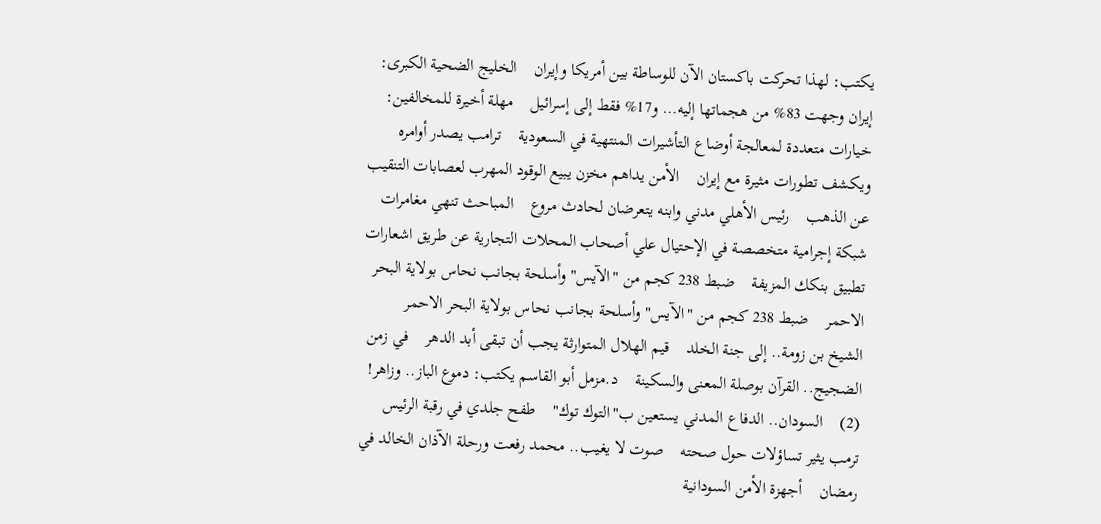يكتب: لهذا تحركت باكستان الآن للوساطة بين أمريكا وإيران    الخليج الضحية الكبرى: إيران وجهت 83% من هجماتها إليه… و17% فقط إلى إسرائيل    مهلة أخيرة للمخالفين: خيارات متعددة لمعالجة أوضاع التأشيرات المنتهية في السعودية    ترامب يصدر أوامره ويكشف تطورات مثيرة مع إيران    الأمن يداهم مخزن يبيع الوقود المهرب لعصابات التنقيب عن الذهب    رئيس الأهلي مدني وابنه يتعرضان لحادث مروع    المباحث تنهي مغامرات شبكة إجرامية متخصصة في الإحتيال علي أصحاب المحلات التجارية عن طريق اشعارات تطبيق بنكك المزيفة    ضبط 238 كجم من "الآيس" وأسلحة بجانب نحاس بولاية البحر الاحمر    ضبط 238 كجم من "الآيس" وأسلحة بجانب نحاس بولاية البحر الاحمر    الشيخ بن زومة.. إلى جنة الخلد    قيم الهلال المتوارثة يجب أن تبقى أبد الدهر    في زمن الضجيج.. القرآن بوصلة المعنى والسكينة    د.مزمل أبو القاسم يكتب: دموع الباز.. وزاهر! (2)    السودان.. الدفاع المدني يستعين ب"التوك توك"    طفح جلدي في رقبة الرئيس ترمب يثير تساؤلات حول صحته    صوت لا يغيب.. محمد رفعت ورحلة الآذان الخالد في رمضان    أجهزة الأمن السودانية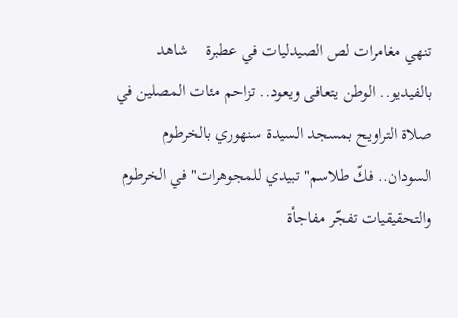تنهي مغامرات لص الصيدليات في عطبرة    شاهد بالفيديو.. الوطن يتعافى ويعود.. تزاحم مئات المصلين في صلاة التراويح بمسجد السيدة سنهوري بالخرطوم    السودان.. فكّ طلاسم"تبيدي للمجوهرات" في الخرطوم والتحقيقيات تفجّر مفاجأة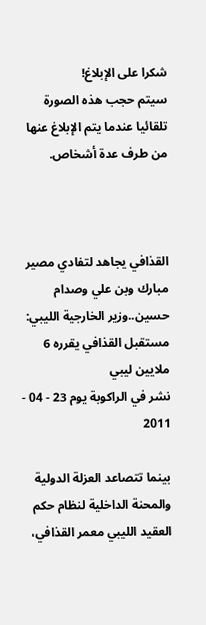شكرا على الإبلاغ!
سيتم حجب هذه الصورة تلقائيا عندما يتم الإبلاغ عنها من طرف عدة أشخاص.



القذافي يجاهد لتفادي مصير مبارك وبن علي وصدام حسين..وزير الخارجية الليبي: مستقبل القذافي يقرره 6 ملايين ليبي
نشر في الراكوبة يوم 23 - 04 - 2011

بينما تتصاعد العزلة الدولية والمحنة الداخلية لنظام حكم العقيد الليبي معمر القذافي،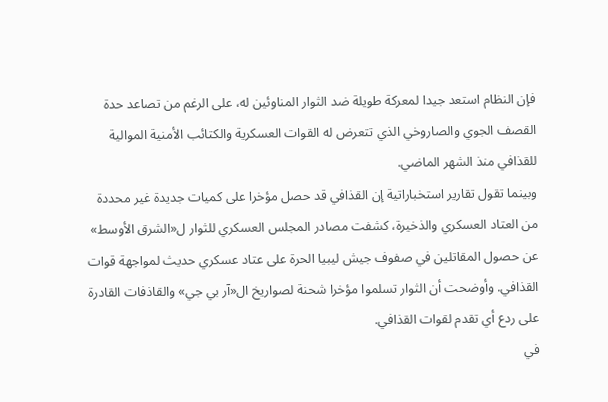فإن النظام استعد جيدا لمعركة طويلة ضد الثوار المناوئين له، على الرغم من تصاعد حدة القصف الجوي والصاروخي الذي تتعرض له القوات العسكرية والكتائب الأمنية الموالية للقذافي منذ الشهر الماضي.
وبينما تقول تقارير استخباراتية إن القذافي قد حصل مؤخرا على كميات جديدة غير محددة من العتاد العسكري والذخيرة، كشفت مصادر المجلس العسكري للثوار ل«الشرق الأوسط» عن حصول المقاتلين في صفوف جيش ليبيا الحرة على عتاد عسكري حديث لمواجهة قوات القذافي. وأوضحت أن الثوار تسلموا مؤخرا شحنة لصواريخ ال«آر بي جي» والقاذفات القادرة على ردع أي تقدم لقوات القذافي.
في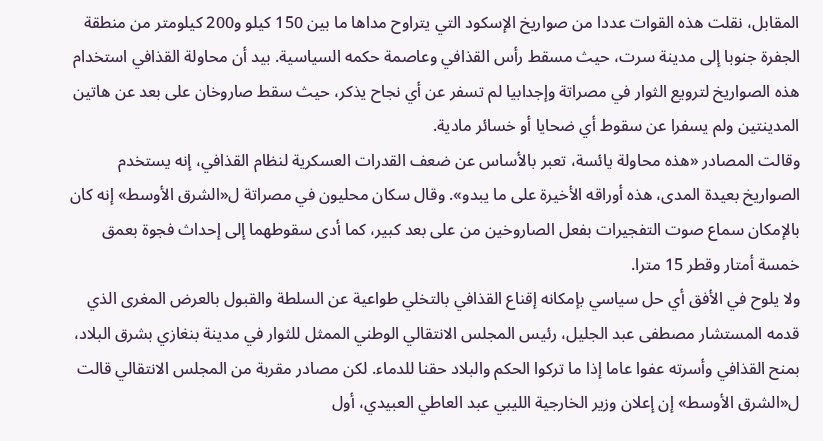المقابل، نقلت هذه القوات عددا من صواريخ الإسكود التي يتراوح مداها ما بين 150 كيلو و200 كيلومتر من منطقة الجفرة جنوبا إلى مدينة سرت، حيث مسقط رأس القذافي وعاصمة حكمه السياسية. بيد أن محاولة القذافي استخدام هذه الصواريخ لترويع الثوار في مصراتة وإجدابيا لم تسفر عن أي نجاح يذكر، حيث سقط صاروخان على بعد عن هاتين المدينتين ولم يسفرا عن سقوط أي ضحايا أو خسائر مادية.
وقالت المصادر «هذه محاولة يائسة، تعبر بالأساس عن ضعف القدرات العسكرية لنظام القذافي، إنه يستخدم الصواريخ بعيدة المدى، هذه أوراقه الأخيرة على ما يبدو». وقال سكان محليون في مصراتة ل«الشرق الأوسط» إنه كان بالإمكان سماع صوت التفجيرات بفعل الصاروخين من على بعد كبير، كما أدى سقوطهما إلى إحداث فجوة بعمق خمسة أمتار وقطر 15 مترا.
ولا يلوح في الأفق أي حل سياسي بإمكانه إقناع القذافي بالتخلي طواعية عن السلطة والقبول بالعرض المغرى الذي قدمه المستشار مصطفى عبد الجليل، رئيس المجلس الانتقالي الوطني الممثل للثوار في مدينة بنغازي بشرق البلاد، بمنح القذافي وأسرته عفوا عاما إذا ما تركوا الحكم والبلاد حقنا للدماء. لكن مصادر مقربة من المجلس الانتقالي قالت ل«الشرق الأوسط» إن إعلان وزير الخارجية الليبي عبد العاطي العبيدي، أول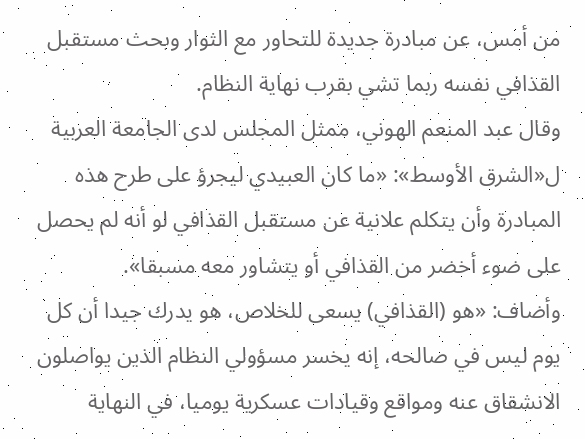من أمس، عن مبادرة جديدة للتحاور مع الثوار وبحث مستقبل القذافي نفسه ربما تشي بقرب نهاية النظام.
وقال عبد المنعم الهوني، ممثل المجلس لدى الجامعة العربية ل«الشرق الأوسط»: «ما كان العبيدي ليجرؤ على طرح هذه المبادرة وأن يتكلم علانية عن مستقبل القذافي لو أنه لم يحصل على ضوء أخضر من القذافي أو يتشاور معه مسبقا».
وأضاف: «هو (القذافي) يسعى للخلاص، هو يدرك جيدا أن كل يوم ليس في صالحه، إنه يخسر مسؤولي النظام الذين يواصلون الانشقاق عنه ومواقع وقيادات عسكرية يوميا، في النهاية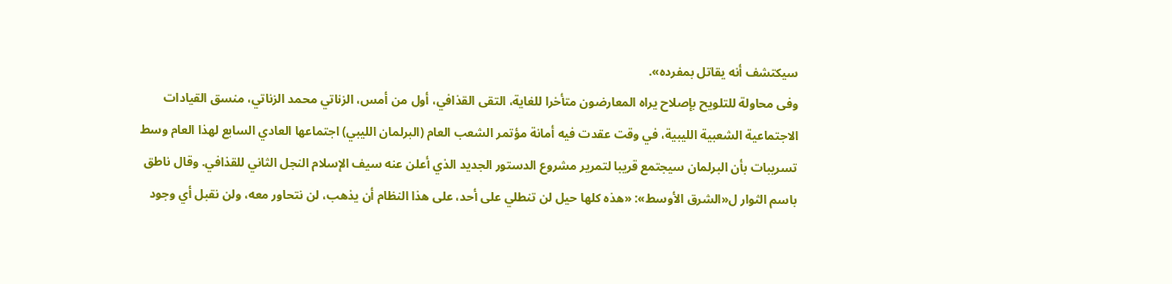سيكتشف أنه يقاتل بمفرده».
وفى محاولة للتلويح بإصلاح يراه المعارضون متأخرا للغاية، التقى القذافي، أول من أمس، الزناتي محمد الزناتي، منسق القيادات الاجتماعية الشعبية الليبية، في وقت عقدت فيه أمانة مؤتمر الشعب العام (البرلمان الليبي) اجتماعها العادي السابع لهذا العام وسط تسريبات بأن البرلمان سيجتمع قريبا لتمرير مشروع الدستور الجديد الذي أعلن عنه سيف الإسلام النجل الثاني للقذافي. وقال ناطق باسم الثوار ل«الشرق الأوسط»: «هذه كلها حيل لن تنطلي على أحد، على هذا النظام أن يذهب، لن نتحاور معه، ولن نقبل أي وجود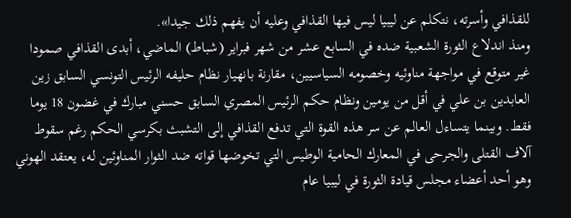للقذافي وأسرته، نتكلم عن ليبيا ليس فيها القذافي وعليه أن يفهم ذلك جيدا».
ومنذ اندلاع الثورة الشعبية ضده في السابع عشر من شهر فبراير (شباط) الماضي، أبدى القذافي صمودا غير متوقع في مواجهة مناوئيه وخصومه السياسيين، مقارنة بانهيار نظام حليفه الرئيس التونسي السابق زين العابدين بن علي في أقل من يومين ونظام حكم الرئيس المصري السابق حسني مبارك في غضون 18 يوما فقط. وبينما يتساءل العالم عن سر هذه القوة التي تدفع القذافي إلى التشبث بكرسي الحكم رغم سقوط آلاف القتلى والجرحى في المعارك الحامية الوطيس التي تخوضها قواته ضد الثوار المناوئين له، يعتقد الهوني وهو أحد أعضاء مجلس قيادة الثورة في ليبيا عام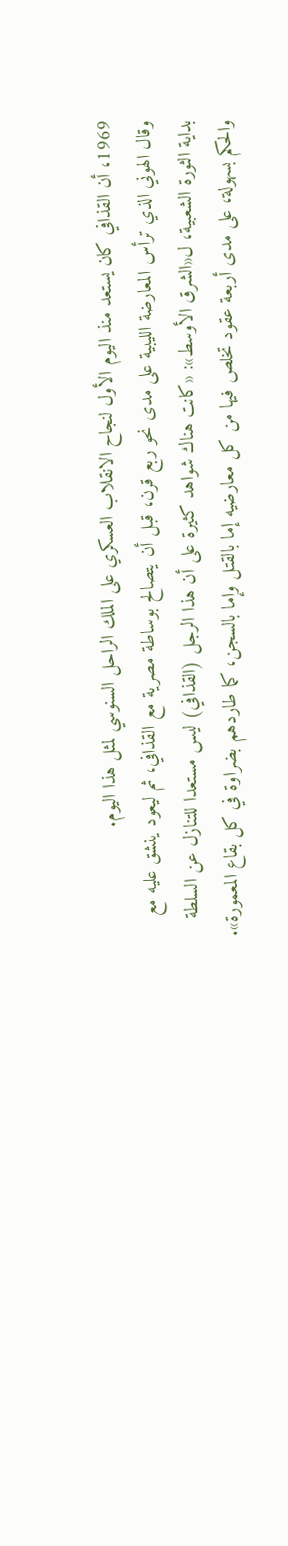1969، أن القذافي كان يستعد منذ اليوم الأول لنجاح الانقلاب العسكري على الملك الراحل السنوسي لمثل هذا اليوم.
وقال الهوني الذي ترأس المعارضة الليبية على مدى نحو ربع قرن، قبل أن يتصالح بوساطة مصرية مع القذافي، ثم ليعود ينشق عليه مع بداية الثورة الشعبية، ل«الشرق الأوسط»: «كانت هناك شواهد كثيرة على أن هذا الرجل (القذافي) ليس مستعدا للتنازل عن السلطة والحكم بسهولة، على مدى أربعة عقود تخلص فيها من كل معارضيه إما بالقتل وإما بالسجن، كما طاردهم بضراوة في كل بقاع المعمورة».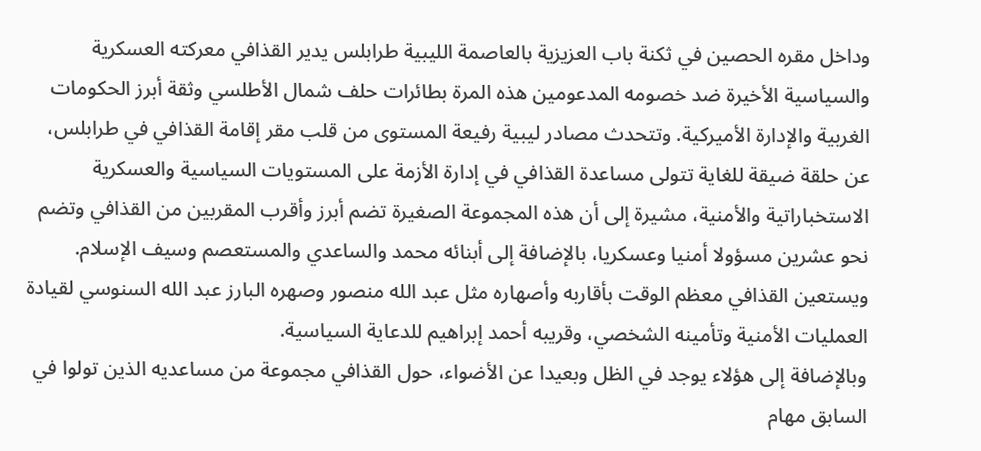وداخل مقره الحصين في ثكنة باب العزيزية بالعاصمة الليبية طرابلس يدير القذافي معركته العسكرية والسياسية الأخيرة ضد خصومه المدعومين هذه المرة بطائرات حلف شمال الأطلسي وثقة أبرز الحكومات الغربية والإدارة الأميركية. وتتحدث مصادر ليبية رفيعة المستوى من قلب مقر إقامة القذافي في طرابلس، عن حلقة ضيقة للغاية تتولى مساعدة القذافي في إدارة الأزمة على المستويات السياسية والعسكرية الاستخباراتية والأمنية، مشيرة إلى أن هذه المجموعة الصغيرة تضم أبرز وأقرب المقربين من القذافي وتضم نحو عشرين مسؤولا أمنيا وعسكريا، بالإضافة إلى أبنائه محمد والساعدي والمستعصم وسيف الإسلام. ويستعين القذافي معظم الوقت بأقاربه وأصهاره مثل عبد الله منصور وصهره البارز عبد الله السنوسي لقيادة العمليات الأمنية وتأمينه الشخصي، وقريبه أحمد إبراهيم للدعاية السياسية.
وبالإضافة إلى هؤلاء يوجد في الظل وبعيدا عن الأضواء، حول القذافي مجموعة من مساعديه الذين تولوا في السابق مهام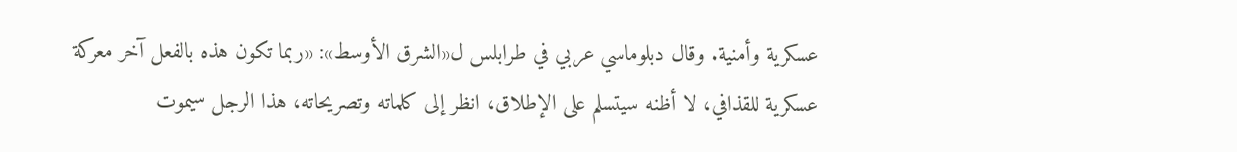عسكرية وأمنية. وقال دبلوماسي عربي في طرابلس ل«الشرق الأوسط»: «ربما تكون هذه بالفعل آخر معركة عسكرية للقذافي، لا أظنه سيتسلم على الإطلاق، انظر إلى كلماته وتصريحاته، هذا الرجل سيموت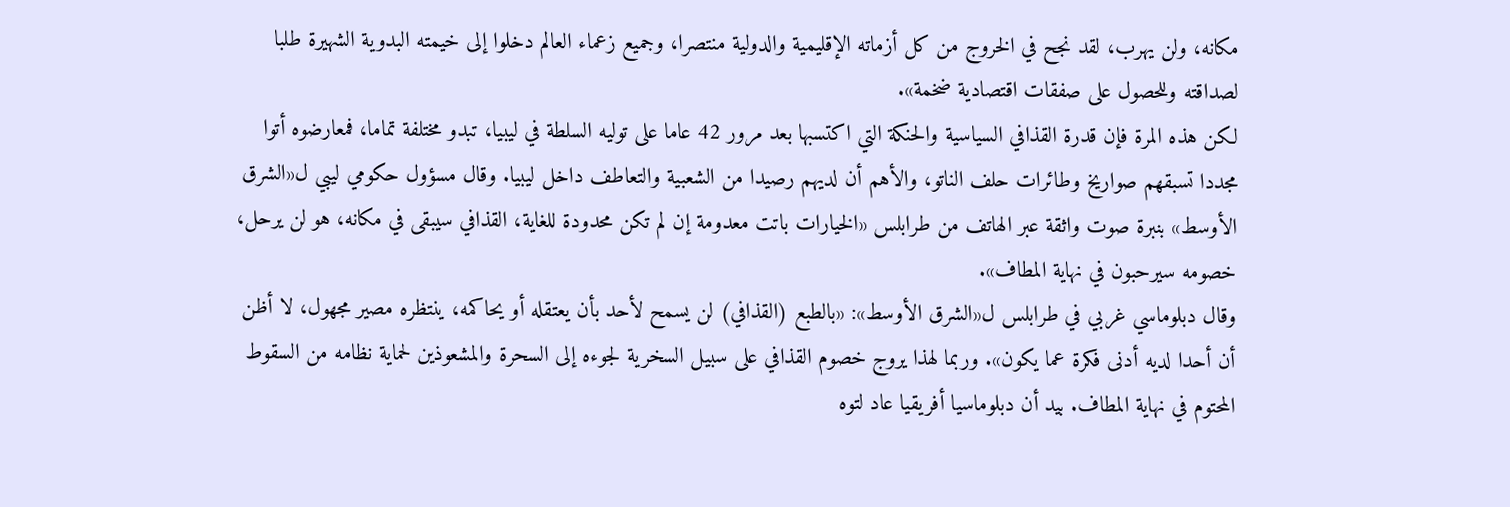مكانه، ولن يهرب، لقد نجح في الخروج من كل أزماته الإقليمية والدولية منتصرا، وجميع زعماء العالم دخلوا إلى خيمته البدوية الشهيرة طلبا لصداقته وللحصول على صفقات اقتصادية ضخمة».
لكن هذه المرة فإن قدرة القذافي السياسية والحنكة التي اكتسبها بعد مرور 42 عاما على توليه السلطة في ليبيا، تبدو مختلفة تماما، فمعارضوه أتوا مجددا تسبقهم صواريخ وطائرات حلف الناتو، والأهم أن لديهم رصيدا من الشعبية والتعاطف داخل ليبيا. وقال مسؤول حكومي ليبي ل«الشرق الأوسط» بنبرة صوت واثقة عبر الهاتف من طرابلس «الخيارات باتت معدومة إن لم تكن محدودة للغاية، القذافي سيبقى في مكانه، هو لن يرحل، خصومه سيرحبون في نهاية المطاف».
وقال دبلوماسي غربي في طرابلس ل«الشرق الأوسط»: «بالطبع (القذافي) لن يسمح لأحد بأن يعتقله أو يحاكمه، ينتظره مصير مجهول، لا أظن أن أحدا لديه أدنى فكرة عما يكون». وربما لهذا يروج خصوم القذافي على سبيل السخرية لجوءه إلى السحرة والمشعوذين لحماية نظامه من السقوط المحتوم في نهاية المطاف. بيد أن دبلوماسيا أفريقيا عاد لتوه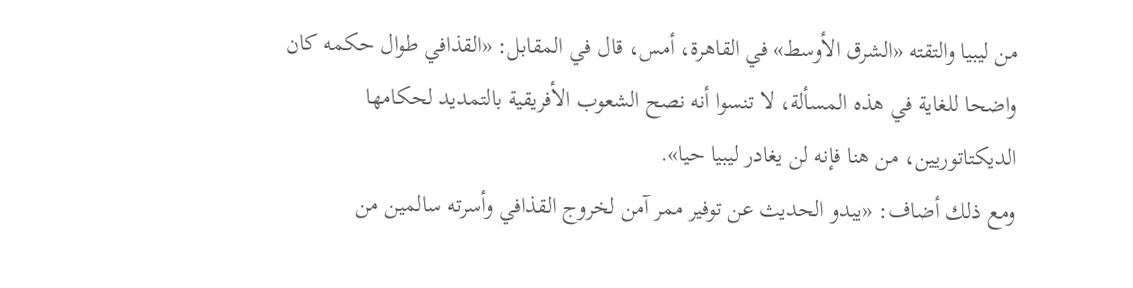من ليبيا والتقته «الشرق الأوسط» في القاهرة، أمس، قال في المقابل: «القذافي طوال حكمه كان واضحا للغاية في هذه المسألة، لا تنسوا أنه نصح الشعوب الأفريقية بالتمديد لحكامها الديكتاتوريين، من هنا فإنه لن يغادر ليبيا حيا».
ومع ذلك أضاف: «يبدو الحديث عن توفير ممر آمن لخروج القذافي وأسرته سالمين من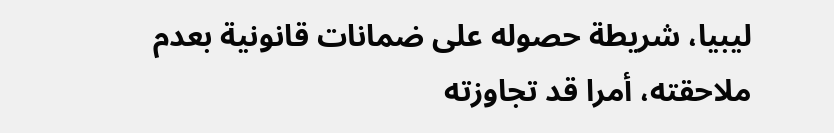ليبيا، شريطة حصوله على ضمانات قانونية بعدم ملاحقته، أمرا قد تجاوزته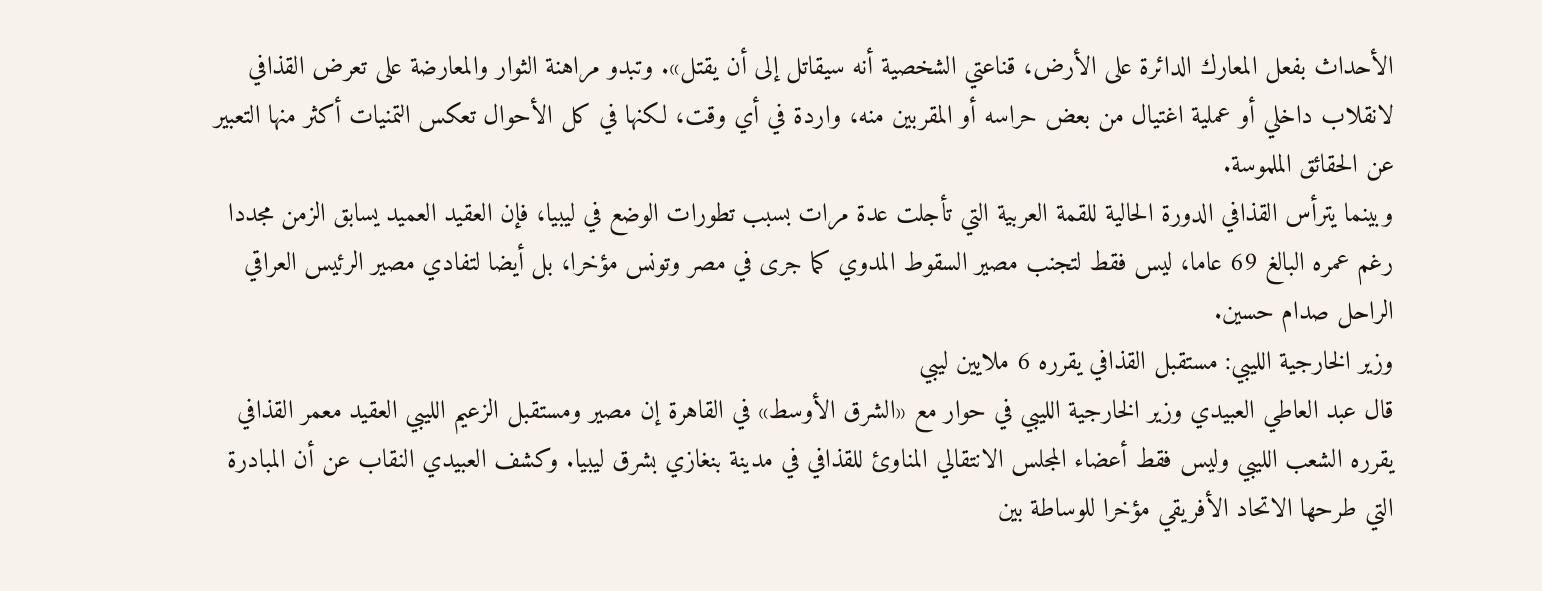الأحداث بفعل المعارك الدائرة على الأرض، قناعتي الشخصية أنه سيقاتل إلى أن يقتل». وتبدو مراهنة الثوار والمعارضة على تعرض القذافي لانقلاب داخلي أو عملية اغتيال من بعض حراسه أو المقربين منه، واردة في أي وقت، لكنها في كل الأحوال تعكس التمنيات أكثر منها التعبير عن الحقائق الملموسة.
وبينما يترأس القذافي الدورة الحالية للقمة العربية التي تأجلت عدة مرات بسبب تطورات الوضع في ليبيا، فإن العقيد العميد يسابق الزمن مجددا رغم عمره البالغ 69 عاما، ليس فقط لتجنب مصير السقوط المدوي كما جرى في مصر وتونس مؤخرا، بل أيضا لتفادي مصير الرئيس العراقي الراحل صدام حسين.
وزير الخارجية الليبي: مستقبل القذافي يقرره 6 ملايين ليبي
قال عبد العاطي العبيدي وزير الخارجية الليبي في حوار مع «الشرق الأوسط» في القاهرة إن مصير ومستقبل الزعيم الليبي العقيد معمر القذافي يقرره الشعب الليبي وليس فقط أعضاء المجلس الانتقالي المناوئ للقذافي في مدينة بنغازي بشرق ليبيا. وكشف العبيدي النقاب عن أن المبادرة التي طرحها الاتحاد الأفريقي مؤخرا للوساطة بين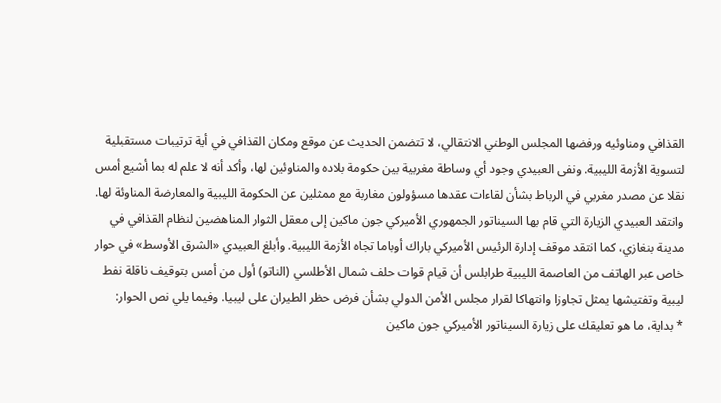القذافي ومناوئيه ورفضها المجلس الوطني الانتقالي، لا تتضمن الحديث عن موقع ومكان القذافي في أية ترتيبات مستقبلية لتسوية الأزمة الليبية. ونفى العبيدي وجود أي وساطة مغربية بين حكومة بلاده والمناوئين لها، وأكد أنه لا علم له بما أشيع أمس نقلا عن مصدر مغربي في الرباط بشأن لقاءات عقدها مسؤولون مغاربة مع ممثلين عن الحكومة الليبية والمعارضة المناوئة لها.
وانتقد العبيدي الزيارة التي قام بها السيناتور الجمهوري الأميركي جون ماكين إلى معقل الثوار المناهضين لنظام القذافي في مدينة بنغازي، كما انتقد موقف إدارة الرئيس الأميركي باراك أوباما تجاه الأزمة الليبية. وأبلغ العبيدي «الشرق الأوسط» في حوار خاص عبر الهاتف من العاصمة الليبية طرابلس أن قيام قوات حلف شمال الأطلسي (الناتو) أول من أمس بتوقيف ناقلة نفط ليبية وتفتيشها يمثل تجاوزا وانتهاكا لقرار مجلس الأمن الدولي بشأن فرض حظر الطيران على ليبيا. وفيما يلي نص الحوار:
* بداية، ما هو تعليقك على زيارة السيناتور الأميركي جون ماكين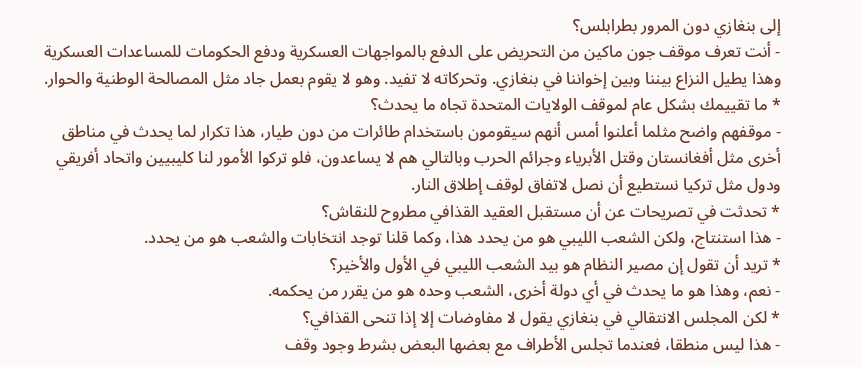إلى بنغازي دون المرور بطرابلس؟
- أنت تعرف موقف جون ماكين من التحريض على الدفع بالمواجهات العسكرية ودفع الحكومات للمساعدات العسكرية وهذا يطيل النزاع بيننا وبين إخواننا في بنغازي. وتحركاته لا تفيد. وهو لا يقوم بعمل جاد مثل المصالحة الوطنية والحوار.
* ما تقييمك بشكل عام لموقف الولايات المتحدة تجاه ما يحدث؟
- موقفهم واضح مثلما أعلنوا أمس أنهم سيقومون باستخدام طائرات من دون طيار، هذا تكرار لما يحدث في مناطق أخرى مثل أفغانستان وقتل الأبرياء وجرائم الحرب وبالتالي هم لا يساعدون، فلو تركوا الأمور لنا كليبيين واتحاد أفريقي ودول مثل تركيا نستطيع أن نصل لاتفاق لوقف إطلاق النار.
* تحدثت في تصريحات عن أن مستقبل العقيد القذافي مطروح للنقاش؟
- هذا استنتاج، ولكن الشعب الليبي هو من يحدد هذا، وكما قلنا توجد انتخابات والشعب هو من يحدد.
* تريد أن تقول إن مصير النظام هو بيد الشعب الليبي في الأول والأخير؟
- نعم، وهذا هو ما يحدث في أي دولة أخرى، الشعب وحده هو من يقرر من يحكمه.
* لكن المجلس الانتقالي في بنغازي يقول لا مفاوضات إلا إذا تنحى القذافي؟
- هذا ليس منطقا، فعندما تجلس الأطراف مع بعضها البعض بشرط وجود وقف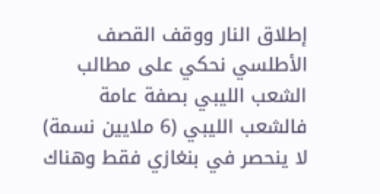إطلاق النار ووقف القصف الأطلسي نحكي على مطالب الشعب الليبي بصفة عامة فالشعب الليبي (6 ملايين نسمة) لا ينحصر في بنغازي فقط وهناك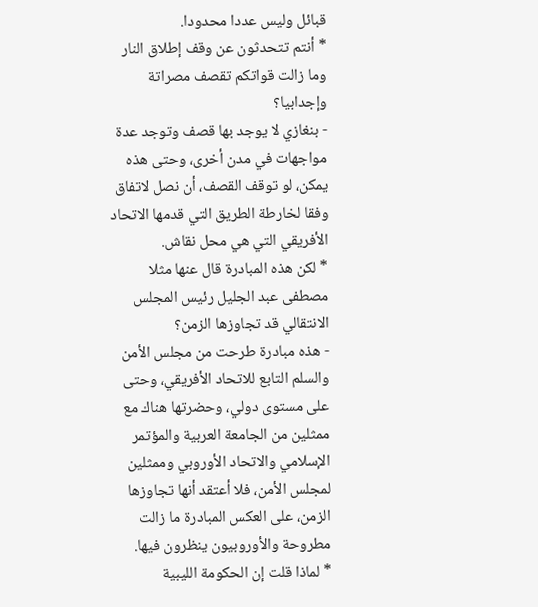قبائل وليس عددا محدودا.
* أنتم تتحدثون عن وقف إطلاق النار وما زالت قواتكم تقصف مصراتة وإجدابيا؟
- بنغازي لا يوجد بها قصف وتوجد عدة مواجهات في مدن أخرى، وحتى هذه يمكن، لو توقف القصف، أن نصل لاتفاق وفقا لخارطة الطريق التي قدمها الاتحاد الأفريقي التي هي محل نقاش.
* لكن هذه المبادرة قال عنها مثلا مصطفى عبد الجليل رئيس المجلس الانتقالي قد تجاوزها الزمن؟
- هذه مبادرة طرحت من مجلس الأمن والسلم التابع للاتحاد الأفريقي، وحتى على مستوى دولي، وحضرتها هناك مع ممثلين من الجامعة العربية والمؤتمر الإسلامي والاتحاد الأوروبي وممثلين لمجلس الأمن، فلا أعتقد أنها تجاوزها الزمن، على العكس المبادرة ما زالت مطروحة والأوروبيون ينظرون فيها.
* لماذا قلت إن الحكومة الليبية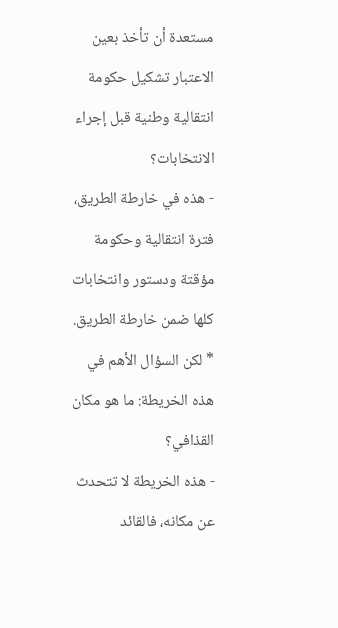مستعدة أن تأخذ بعين الاعتبار تشكيل حكومة انتقالية وطنية قبل إجراء الانتخابات؟
- هذه في خارطة الطريق، فترة انتقالية وحكومة مؤقتة ودستور وانتخابات كلها ضمن خارطة الطريق.
* لكن السؤال الأهم في هذه الخريطة: ما هو مكان القذافي؟
- هذه الخريطة لا تتحدث عن مكانه، فالقائد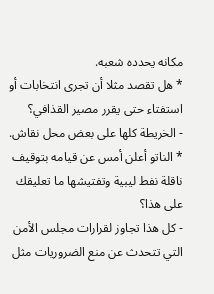مكانه يحدده شعبه.
* هل تقصد مثلا أن تجرى انتخابات أو استفتاء حتى يقرر مصير القذافي؟
- الخريطة كلها على بعض محل نقاش.
* الناتو أعلن أمس عن قيامه بتوقيف ناقلة نفط ليبية وتفتيشها ما تعليقك على هذا؟
- كل هذا تجاوز لقرارات مجلس الأمن التي تتحدث عن منع الضروريات مثل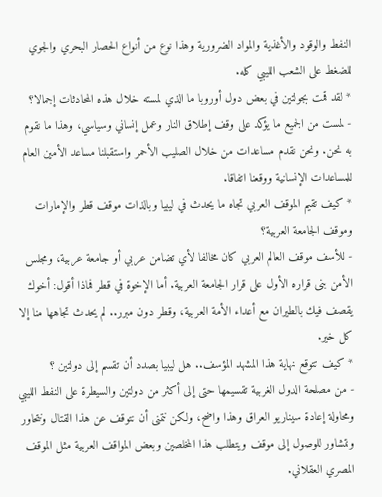النفط والوقود والأغذية والمواد الضرورية وهذا نوع من أنواع الحصار البحري والجوي للضغط على الشعب الليبي كله.
* لقد قمت بجولتين في بعض دول أوروبا ما الذي لمسته خلال هذه المحادثات إجمالا؟
- لمست من الجميع ما يؤكد على وقف إطلاق النار وعمل إنساني وسياسي، وهذا ما نقوم به نحن. ونحن نقدم مساعدات من خلال الصليب الأحمر واستقبلنا مساعد الأمين العام للمساعدات الإنسانية ووقعنا اتفاقا.
* كيف تقيم الموقف العربي تجاه ما يحدث في ليبيا وبالذات موقف قطر والإمارات وموقف الجامعة العربية؟
- للأسف موقف العالم العربي كان مخالفا لأي تضامن عربي أو جامعة عربية، ومجلس الأمن بنى قراره الأول على قرار الجامعة العربية. أما الإخوة في قطر فماذا أقول: أخوك يقصف فيك بالطيران مع أعداء الأمة العربية، وقطر دون مبرر.. لم يحدث تجاهها منا إلا كل خير.
* كيف تتوقع نهاية هذا المشهد المؤسف.. هل ليبيا بصدد أن تقسم إلى دولتين ؟
- من مصلحة الدول الغربية تقسيمها حتى إلى أكثر من دولتين والسيطرة على النفط الليبي ومحاولة إعادة سيناريو العراق وهذا واضح، ولكن نتمنى أن نتوقف عن هذا القتال ونتحاور ونتشاور للوصول إلى موقف ويتطلب هذا المخلصين وبعض المواقف العربية مثل الموقف المصري العقلاني.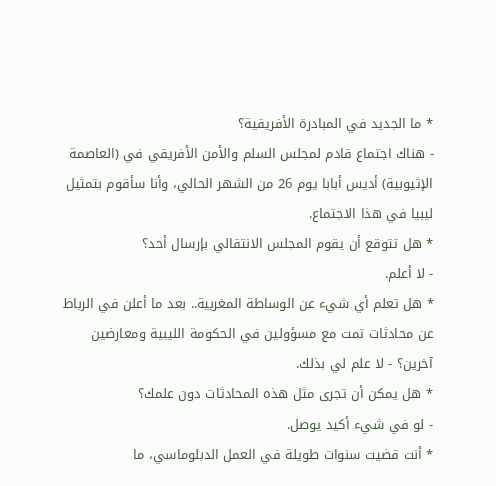* ما الجديد في المبادرة الأفريقية؟
- هناك اجتماع قادم لمجلس السلم والأمن الأفريقي في (العاصمة الإثيوبية) أديس أبابا يوم 26 من الشهر الحالي، وأنا سأقوم بتمثيل ليبيا في هذا الاجتماع.
* هل تتوقع أن يقوم المجلس الانتقالي بإرسال أحد؟
- لا أعلم.
* هل تعلم أي شيء عن الوساطة المغربية.. بعد ما أعلن في الرباط عن محادثات تمت مع مسؤولين في الحكومة الليبية ومعارضين آخرين؟ - لا علم لي بذلك.
* هل يمكن أن تجرى مثل هذه المحادثات دون علمك؟
- لو في شيء أكيد يوصل.
* أنت قضيت سنوات طويلة في العمل الدبلوماسي، ما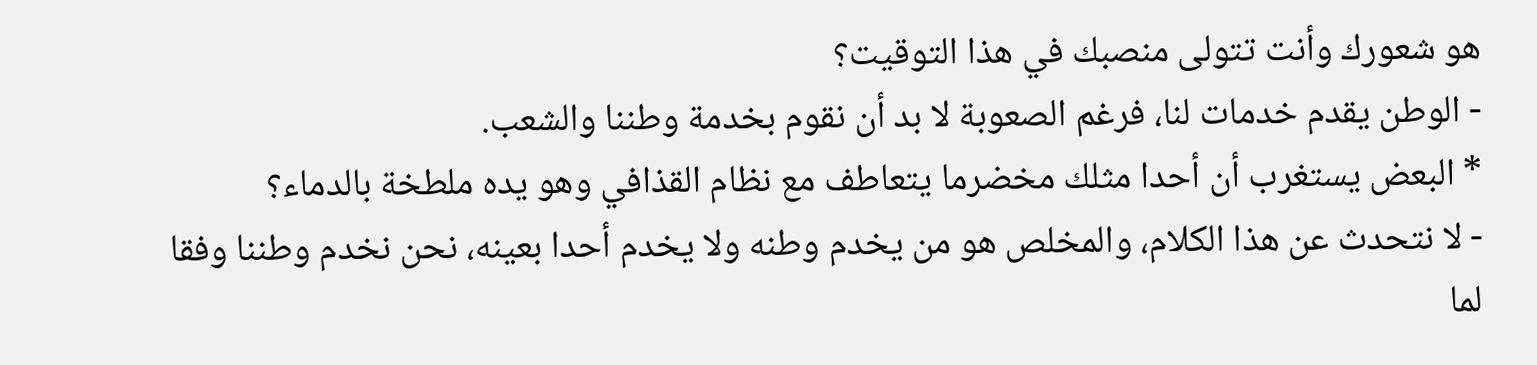هو شعورك وأنت تتولى منصبك في هذا التوقيت؟
- الوطن يقدم خدمات لنا، فرغم الصعوبة لا بد أن نقوم بخدمة وطننا والشعب.
* البعض يستغرب أن أحدا مثلك مخضرما يتعاطف مع نظام القذافي وهو يده ملطخة بالدماء؟
- لا نتحدث عن هذا الكلام، والمخلص هو من يخدم وطنه ولا يخدم أحدا بعينه، نحن نخدم وطننا وفقا لما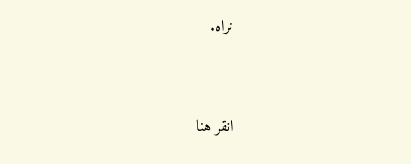نراه.


انقر هنا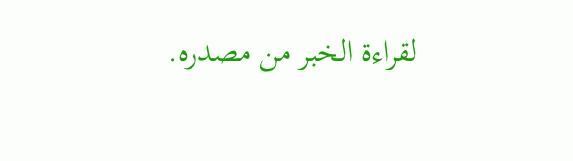لقراءة الخبر من مصدره.